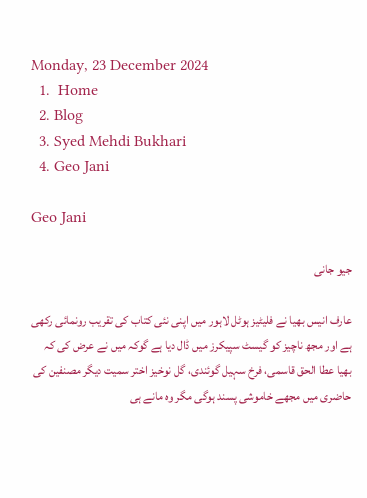Monday, 23 December 2024
  1.  Home
  2. Blog
  3. Syed Mehdi Bukhari
  4. Geo Jani

Geo Jani

جیو جانی

عارف انیس بھیا نے فلیٹیز ہوٹل لاہور میں اپنی نئی کتاب کی تقریب رونمائی رکھی ہے اور مجھ ناچیز کو گیسٹ سپیکرز میں ڈال دیا ہے گوکہ میں نے عرض کی کہ بھیا عطا الحق قاسمی، فرخ سہیل گوئندی، گل نوخیز اختر سمیت دیگر مصنفین کی حاضری میں مجھے خاموشی پسند ہوگی مگر وہ مانے ہی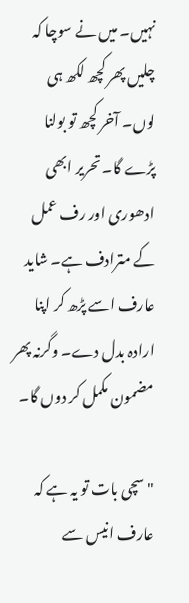نہیں۔ میں نے سوچا کہ چلیں پھر کچھ لکھ ہی لوں۔ آخر کچھ تو بولنا پڑے گا۔ تحریر ابھی ادھوری اور رف عمل کے مترادف ہے۔ شاید عارف اسے پڑھ کر اپنا ارادہ بدل دے۔ وگرنہ پھر مضمون مکمل کر دوں گا۔

"سچی بات تو یہ ہے کہ عارف انیس سے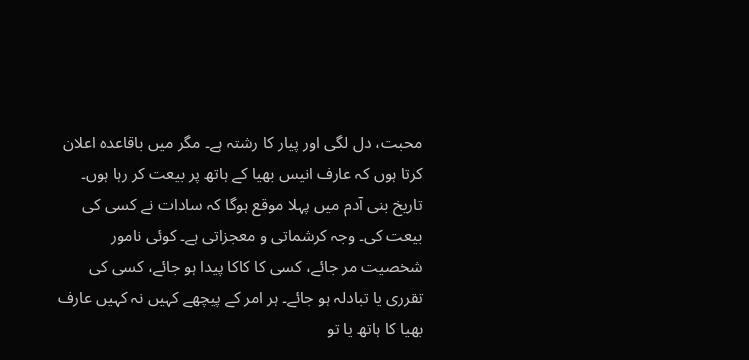محبت، دل لگی اور پیار کا رشتہ ہے۔ مگر میں باقاعدہ اعلان کرتا ہوں کہ عارف انیس بھیا کے ہاتھ پر بیعت کر رہا ہوں۔ تاریخ بنی آدم میں پہلا موقع ہوگا کہ سادات نے کسی کی بیعت کی۔ وجہ کرشماتی و معجزاتی ہے۔ کوئی نامور شخصیت مر جائے، کسی کا کاکا پیدا ہو جائے، کسی کی تقرری یا تبادلہ ہو جائے۔ ہر امر کے پیچھے کہیں نہ کہیں عارف بھیا کا ہاتھ یا تو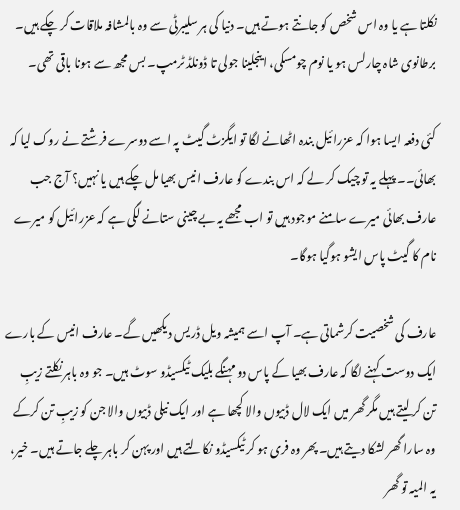نکلتا ہے یا وہ اس شخص کو جانتے ہوتے ہیں۔ دنیا کی ہر سلیبرٹی سے وہ بالمشافہ ملاقات کر چکے ہیں۔ برطانوی شاہ چارلس ہو یا نوم چومسکی، اینجلینا جولی تا ڈونلڈ ٹرمپ۔ بس مجھ سے ہونا باقی تھی۔

کئی دفعہ ایسا ہوا کہ عزرائیل بندہ اٹھانے لگا تو ایگزٹ گیٹ پہ اسے دوسرے فرشتے نے روک لیا کہ بھائی۔۔ پہلے یہ تو چیک کر لے کہ اس بندے کو عارف انیس بھیا مل چکے ہیں یا نہیں؟ آج جب عارف بھائی میرے سامنے موجود ہیں تو اب مجھے یہ بے چینی ستانے لگی ہے کہ عزرائیل کو میرے نام کا گیٹ پاس ایشو ہوگیا ہوگا۔

عارف کی شخصیت کرشماتی ہے۔ آپ اسے ہمیشہ ویل ڈریس دیکھیں گے۔ عارف انیس کے بارے ایک دوست کہنے لگا کہ عارف بھیا کے پاس دو مہنگے بلیک ٹیکسیڈو سوٹ ہیں۔ جو وہ باہر نکلتے زیبِ تن کر لیتے ہیں مگر گھر میں ایک لال ڈبیوں والا کچھا ہے اور ایک نیلی ڈبیوں والا جن کو زیبِ تن کرکے وہ سارا گھر لشکا دیتے ہیں۔ پھر وہ فری ہو کر ٹیکسیڈو نکالتے ہیں اور پہن کر باہر چلے جاتے ہیں۔ خیر، یہ المیہ تو گھر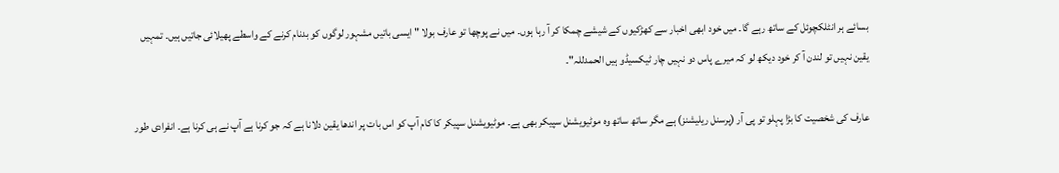بسائے ہر انٹلکچوئل کے ساتھ رہے گا۔ میں خود ابھی اخبار سے کھڑکیوں کے شیشے چمکا کر آ رہا ہوں۔ میں نے پوچھا تو عارف بولا " ایسی باتیں مشہور لوگوں کو بدنام کرنے کے واسطے پھیلائی جاتیں ہیں۔ تمہیں یقین نہیں تو لندن آ کر خود دیکھ لو کہ میرے پاس دو نہیں چار ٹیکسیڈو ہیں الحمدللہ"۔

عارف کی شخصیت کا بڑا پہلو تو پی آر (پرسنل ریلیشنز) ہے مگر ساتھ ساتھ وہ موٹیویشنل سپیکر بھی ہے۔ موٹیویشنل سپیکر کا کام آپ کو اس بات پر اندھا یقین دلانا ہے کہ جو کرنا ہے آپ نے ہی کرنا ہے۔ انفرادی طور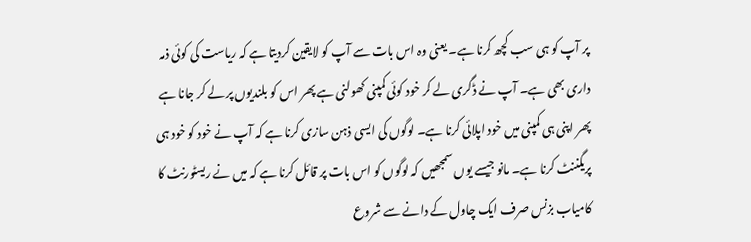پر آپ کو ہی سب کچھ کرنا ہے۔ یعنی وہ اس بات سے آپ کو لایقین کردیتا ہے کہ ریاست کی کوئی ذمہ داری بھی ہے۔ آپ نے ڈگری لے کر خود کوئی کمپنی کھولنی ہے پھر اس کو بلندیوں پر لے کر جانا ہے پھر اپنی ہی کمپنی میں خود اپلائی کرنا ہے۔ لوگوں کی ایسی ذہن سازی کرنا ہے کہ آپ نے خود کو خود ہی پریگننٹ کرنا ہے۔ مانو جیسے یوں سمجھیں کہ لوگوں کو اس بات پر قائل کرنا ہے کہ میں نے ریسٹورنٹ کا کامیاب بزنس صرف ایک چاول کے دانے سے شروع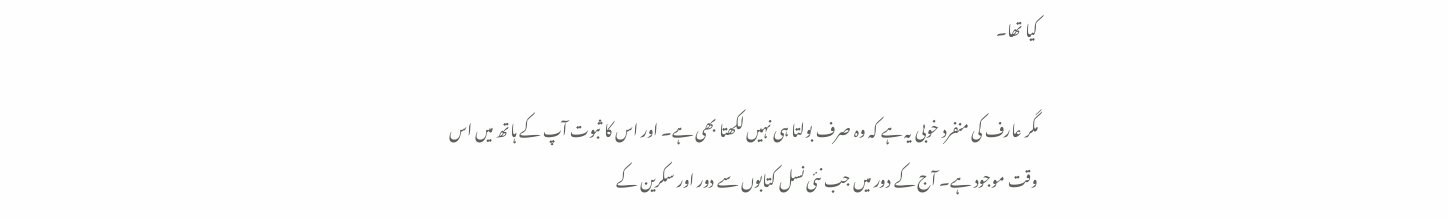کیا تھا۔

مگر عارف کی منفرد خوبی یہ ہے کہ وہ صرف بولتا ہی نہیں لکھتا بھی ہے۔ اور اس کا ثبوت آپ کے ہاتھ میں اس وقت موجود ہے۔ آج کے دور میں جب نئی نسل کتابوں سے دور اور سکرین کے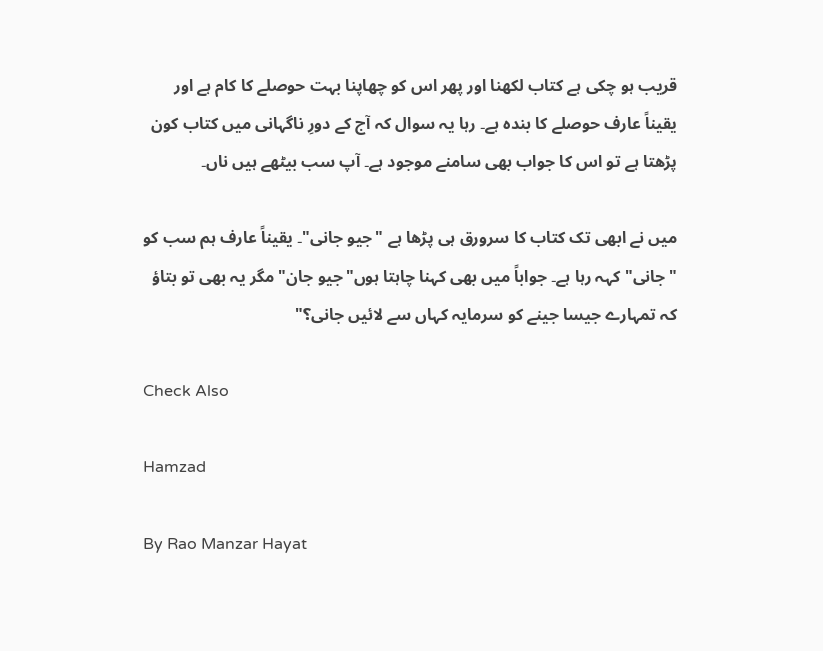قریب ہو چکی ہے کتاب لکھنا اور پھر اس کو چھاپنا بہت حوصلے کا کام ہے اور یقیناً عارف حوصلے کا بندہ ہے۔ رہا یہ سوال کہ آج کے دورِ ناگہانی میں کتاب کون پڑھتا ہے تو اس کا جواب بھی سامنے موجود ہے۔ آپ سب بیٹھے ہیں ناں۔

میں نے ابھی تک کتاب کا سرورق ہی پڑھا ہے "جیو جانی"۔ یقیناً عارف ہم سب کو "جانی" کہہ رہا ہے۔ جواباً میں بھی کہنا چاہتا ہوں"جیو جان" مگر یہ بھی تو بتاؤ کہ تمہارے جیسا جینے کو سرمایہ کہاں سے لائیں جانی؟"

Check Also

Hamzad

By Rao Manzar Hayat